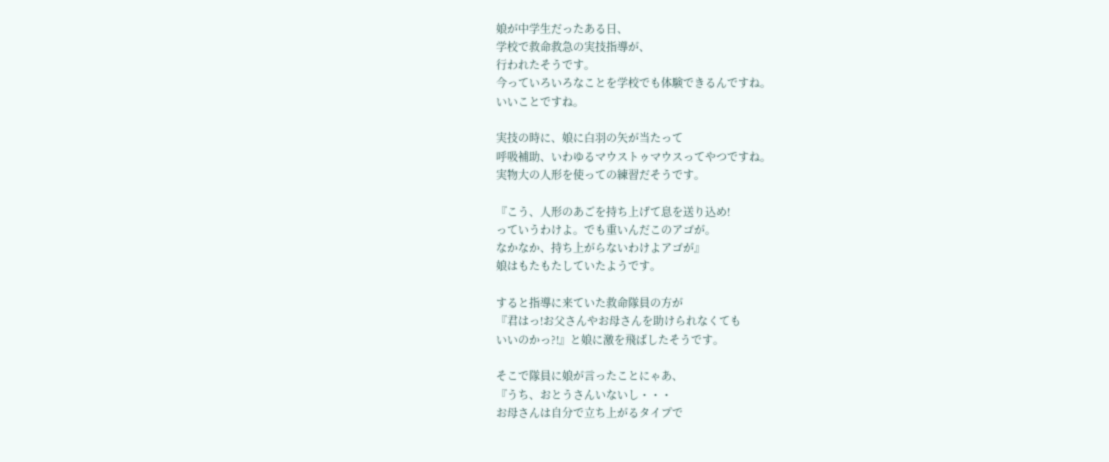娘が中学生だったある日、
学校で救命救急の実技指導が、
行われたそうです。
今っていろいろなことを学校でも体験できるんですね。
いいことですね。

実技の時に、娘に白羽の矢が当たって
呼吸補助、いわゆるマウストゥマウスってやつですね。
実物大の人形を使っての練習だそうです。

『こう、人形のあごを持ち上げて息を送り込め!
っていうわけよ。でも重いんだこのアゴが。
なかなか、持ち上がらないわけよアゴが』
娘はもたもたしていたようです。

すると指導に来ていた救命隊員の方が
『君はっ!お父さんやお母さんを助けられなくても
いいのかっ?!』と娘に激を飛ばしたそうです。

そこで隊員に娘が言ったことにゃあ、
『うち、おとうさんいないし・・・
お母さんは自分で立ち上がるタイプで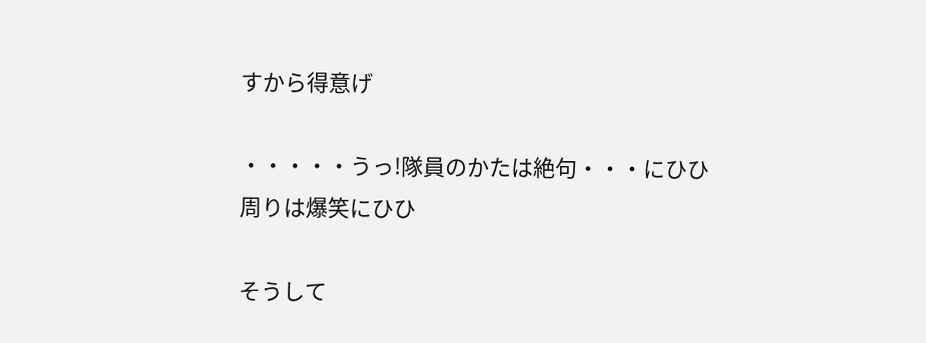すから得意げ

・・・・・うっ!隊員のかたは絶句・・・にひひ
周りは爆笑にひひ

そうして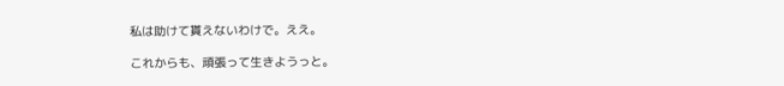私は助けて貰えないわけで。ええ。

これからも、頑張って生きようっと。